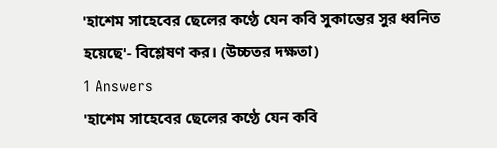'হাশেম সাহেবের ছেলের কণ্ঠে যেন কবি সুকান্তের সুর ধ্বনিত হয়েছে'- বিশ্লেষণ কর। (উচ্চতর দক্ষতা)
1 Answers
'হাশেম সাহেবের ছেলের কণ্ঠে যেন কবি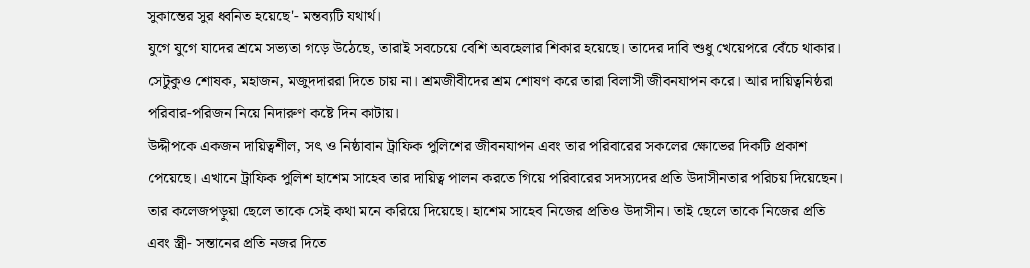সুকান্তের সুর ধ্বনিত হয়েছে'- মন্তব্যটি যথার্থ।
যুগে যুগে যাদের শ্রমে সভ্যতা গড়ে উঠেছে, তারাই সবচেয়ে বেশি অবহেলার শিকার হয়েছে। তাদের দাবি শুধু খেয়েপরে বেঁচে থাকার। সেটুকুও শোষক, মহাজন, মজুদদাররা দিতে চায় না। শ্রমজীবীদের শ্রম শোষণ করে তারা বিলাসী জীবনযাপন করে। আর দায়িত্বনিষ্ঠরা পরিবার-পরিজন নিয়ে নিদারুণ কষ্টে দিন কাটায়।
উদ্দীপকে একজন দায়িত্বশীল, সৎ ও নিষ্ঠাবান ট্রাফিক পুলিশের জীবনযাপন এবং তার পরিবারের সকলের ক্ষোভের দিকটি প্রকাশ পেয়েছে। এখানে ট্রাফিক পুলিশ হাশেম সাহেব তার দায়িত্ব পালন করতে গিয়ে পরিবারের সদস্যদের প্রতি উদাসীনতার পরিচয় দিয়েছেন। তার কলেজপড়ুয়া ছেলে তাকে সেই কথা মনে করিয়ে দিয়েছে। হাশেম সাহেব নিজের প্রতিও উদাসীন। তাই ছেলে তাকে নিজের প্রতি এবং স্ত্রী- সন্তানের প্রতি নজর দিতে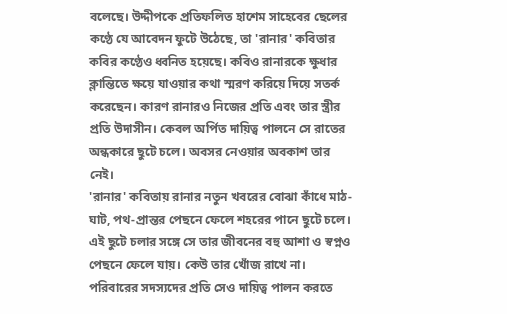বলেছে। উদ্দীপকে প্রতিফলিত হাশেম সাহেবের ছেলের কণ্ঠে যে আবেদন ফুটে উঠেছে, তা 'রানার' কবিতার কবির কণ্ঠেও ধ্বনিত হয়েছে। কবিও রানারকে ক্ষুধার ক্লান্তিতে ক্ষয়ে যাওয়ার কথা স্মরণ করিয়ে দিয়ে সতর্ক করেছেন। কারণ রানারও নিজের প্রতি এবং তার স্ত্রীর প্রতি উদাসীন। কেবল অর্পিত দায়িত্ব পালনে সে রাতের অন্ধকারে ছুটে চলে। অবসর নেওয়ার অবকাশ তার নেই।
'রানার' কবিতায় রানার নতুন খবরের বোঝা কাঁধে মাঠ-ঘাট, পথ-প্রান্তর পেছনে ফেলে শহরের পানে ছুটে চলে। এই ছুটে চলার সঙ্গে সে তার জীবনের বহু আশা ও স্বপ্নও পেছনে ফেলে যায়। কেউ তার খোঁজ রাখে না। পরিবারের সদস্যদের প্রতি সেও দায়িত্ব পালন করতে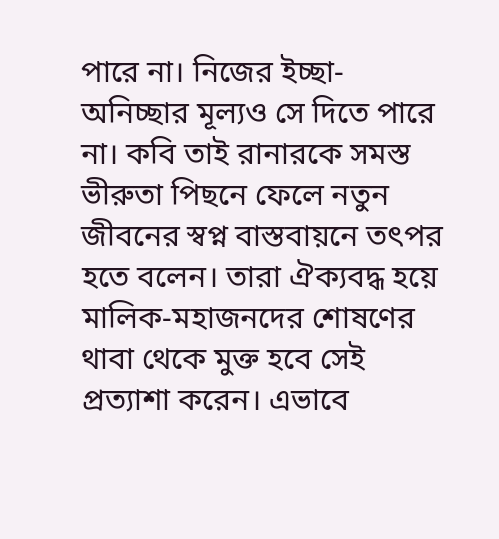পারে না। নিজের ইচ্ছা-অনিচ্ছার মূল্যও সে দিতে পারে না। কবি তাই রানারকে সমস্ত ভীরুতা পিছনে ফেলে নতুন জীবনের স্বপ্ন বাস্তবায়নে তৎপর হতে বলেন। তারা ঐক্যবদ্ধ হয়ে মালিক-মহাজনদের শোষণের থাবা থেকে মুক্ত হবে সেই প্রত্যাশা করেন। এভাবে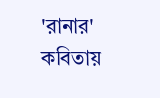'রানার' কবিতায়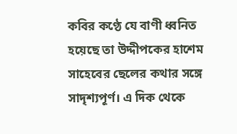কবির কণ্ঠে যে বাণী ধ্বনিত হয়েছে তা উদ্দীপকের হাশেম সাহেবের ছেলের কথার সঙ্গে সাদৃশ্যপূর্ণ। এ দিক থেকে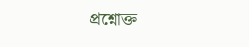প্রশ্নোক্ত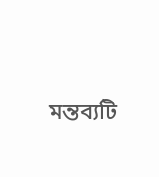মন্তব্যটি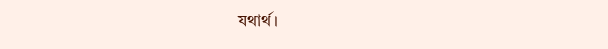যথার্থ।